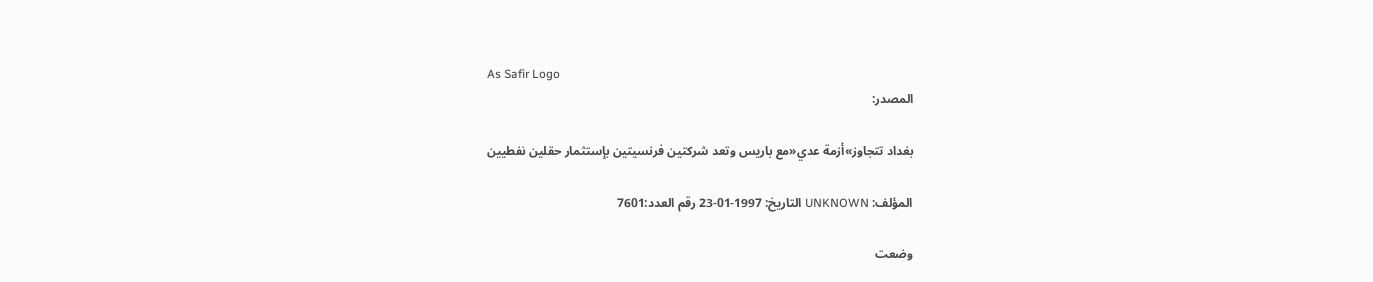As Safir Logo
المصدر:

بغداد تتجاوز»أزمة عدي«مع باريس وتعد شركتين فرنسيتين بإستثمار حقلين نفطيين

المؤلف: UNKNOWN التاريخ: 1997-01-23 رقم العدد:7601

وضعت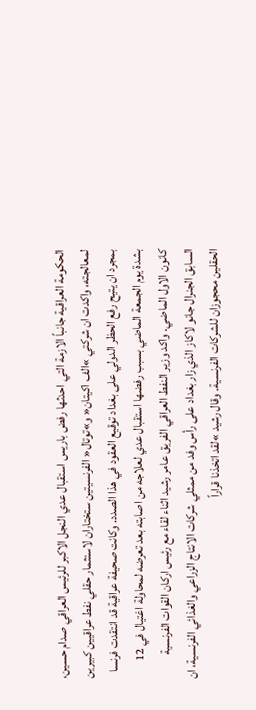الحكومة العراقية جانباً الازمة التي احدثها رفض باريس استقبال عدي النجل الاكبر للرئيس العراقي صدام حسين، لمعالجته، واكدت ان شركتي »الف اكيتان« و»توتال« الفرنسيتين ستختاران لاستثمار حقلي نفط عراقيين كبيرين بمجرد ان يتيح رفع الحظر الدولي على بغداد توقيع العقود في هذا الصدد. وكانت صحيفة عراقية قد انتقدت فرنسا بشدة يوم الجمعة الماضي بسبب رفضها استقبال عدي لعلاجه من اصابته بعد تعرضه لمحاولة اغتيال في 12 كانون الاول الماضي. واكد وزير النفط العراقي الفريق عامر رشيد اثناء لقاء مع رئيس اركان القوات الفرنسية السابق الجنرال جانو لاكاز الذي زار بغداد على رأس وفد من ممثلي شركات الانتاج الزراعي والغذائي الفرنسية، ان الحقلين محجوزان للشركات الفرنسية. وقال رشيد »لقد اتخذنا قراراً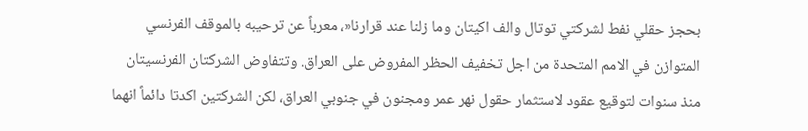بحجز حقلي نفط لشركتي توتال والف اكيتان وما زلنا عند قرارنا«، معرباً عن ترحيبه بالموقف الفرنسي المتوازن في الامم المتحدة من اجل تخفيف الحظر المفروض على العراق. وتتفاوض الشركتان الفرنسيتان منذ سنوات لتوقيع عقود لاستثمار حقول نهر عمر ومجنون في جنوبي العراق، لكن الشركتين اكدتا دائماً انهما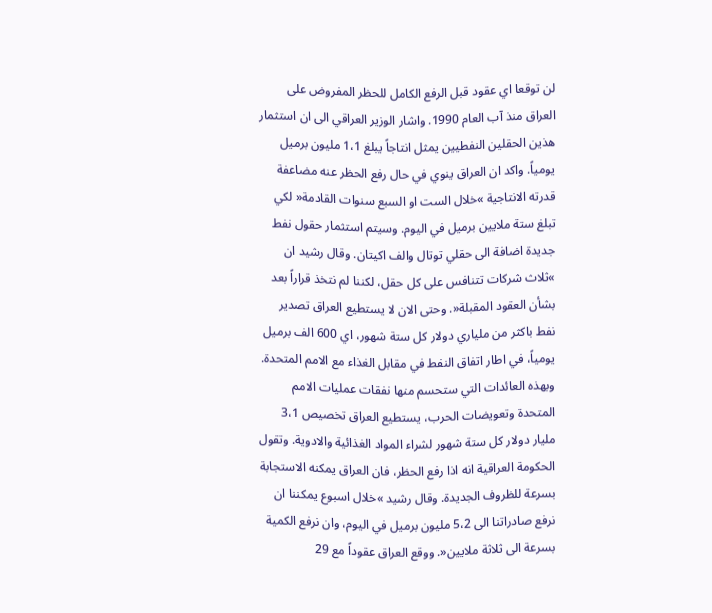لن توقعا اي عقود قبل الرفع الكامل للحظر المفروض على العراق منذ آب العام 1990. واشار الوزير العراقي الى ان استثمار هذين الحقلين النفطيين يمثل انتاجاً يبلغ 1،1 مليون برميل يومياً. واكد ان العراق ينوي في حال رفع الحظر عنه مضاعفة قدرته الانتاجية »خلال الست او السبع سنوات القادمة« لكي تبلغ ستة ملايين برميل في اليوم. وسيتم استثمار حقول نفط جديدة اضافة الى حقلي توتال والف اكيتان. وقال رشيد ان »ثلاث شركات تتنافس على كل حقل، لكننا لم نتخذ قراراً بعد بشأن العقود المقبلة«. وحتى الان لا يستطيع العراق تصدير نفط باكثر من ملياري دولار كل ستة شهور، اي 600 الف برميل يومياً، في اطار اتفاق النفط في مقابل الغذاء مع الامم المتحدة. وبهذه العائدات التي ستحسم منها نفقات عمليات الامم المتحدة وتعويضات الحرب، يستطيع العراق تخصيص 3،1 مليار دولار كل ستة شهور لشراء المواد الغذائية والادوية. وتقول الحكومة العراقية انه اذا رفع الحظر، فان العراق يمكنه الاستجابة بسرعة للظروف الجديدة. وقال رشيد »خلال اسبوع يمكننا ان نرفع صادراتنا الى 5،2 مليون برميل في اليوم، وان نرفع الكمية بسرعة الى ثلاثة ملايين«. ووقع العراق عقوداً مع 29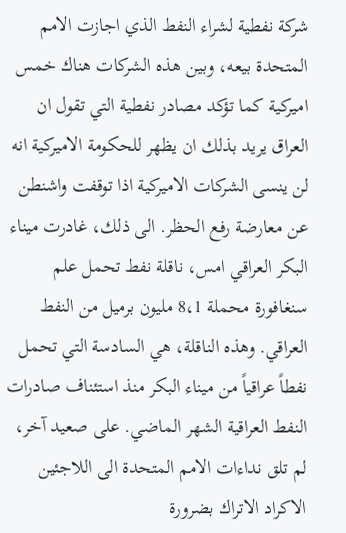شركة نفطية لشراء النفط الذي اجازت الامم المتحدة بيعه، وبين هذه الشركات هناك خمس اميركية كما تؤكد مصادر نفطية التي تقول ان العراق يريد بذلك ان يظهر للحكومة الاميركية انه لن ينسى الشركات الاميركية اذا توقفت واشنطن عن معارضة رفع الحظر. الى ذلك، غادرت ميناء البكر العراقي امس، ناقلة نفط تحمل علم سنغافورة محملة 8،1 مليون برميل من النفط العراقي. وهذه الناقلة، هي السادسة التي تحمل نفطاً عراقياً من ميناء البكر منذ استئناف صادرات النفط العراقية الشهر الماضي. على صعيد آخر، لم تلق نداءات الامم المتحدة الى اللاجئين الاكراد الاتراك بضرورة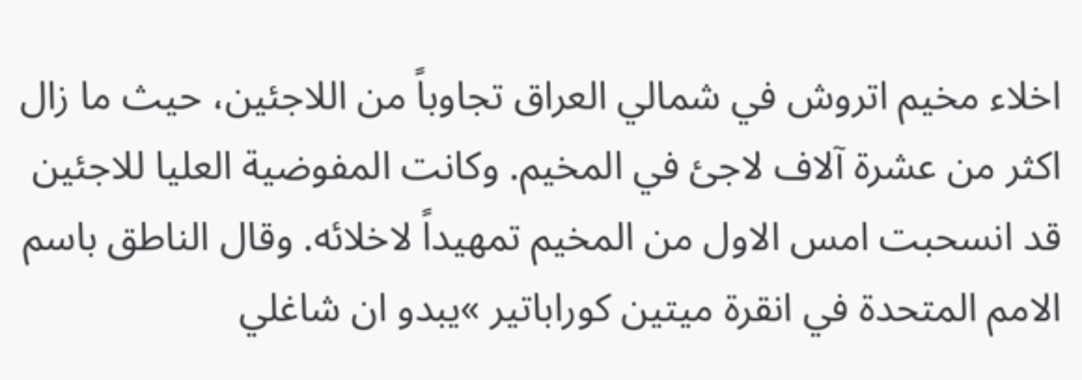اخلاء مخيم اتروش في شمالي العراق تجاوباً من اللاجئين، حيث ما زال اكثر من عشرة آلاف لاجئ في المخيم. وكانت المفوضية العليا للاجئين قد انسحبت امس الاول من المخيم تمهيداً لاخلائه. وقال الناطق باسم الامم المتحدة في انقرة ميتين كوراباتير »يبدو ان شاغلي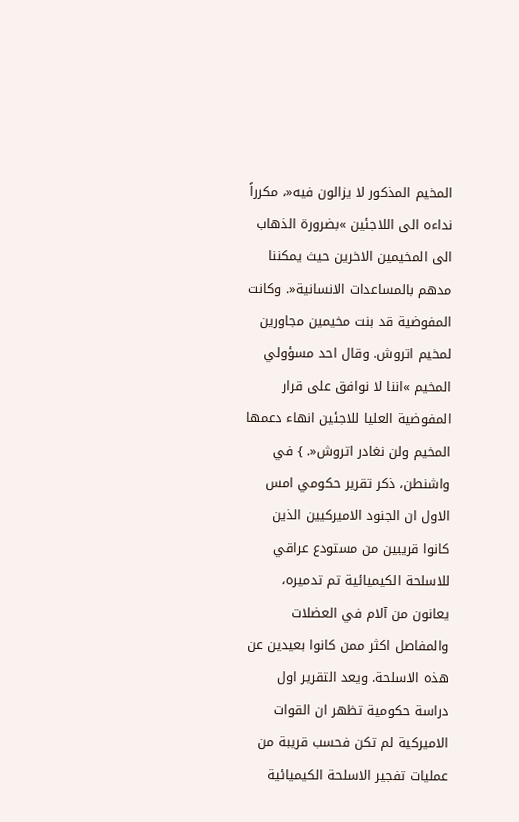المخيم المذكور لا يزالون فيه«، مكرراً نداءه الى اللاجئين »بضرورة الذهاب الى المخيمين الاخرين حيث يمكننا مدهم بالمساعدات الانسانية«. وكانت المفوضية قد بنت مخيمين مجاورين لمخيم اتروش. وقال احد مسؤولي المخيم »اننا لا نوافق على قرار المفوضية العليا للاجئين انهاء دعمها المخيم ولن نغادر اتروش«. } في واشنطن، ذكر تقرير حكومي امس الاول ان الجنود الاميركيين الذين كانوا قريبين من مستودع عراقي للاسلحة الكيميائية تم تدميره، يعانون من آلام في العضلات والمفاصل اكثر ممن كانوا بعيدين عن هذه الاسلحة. ويعد التقرير اول دراسة حكومية تظهر ان القوات الاميركية لم تكن فحسب قريبة من عمليات تفجير الاسلحة الكيميائية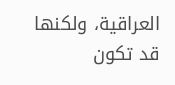العراقية، ولكنها قد تكون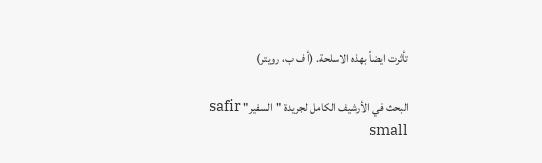تأثرت ايضاً بهذه الاسلحة. (أ ف ب، رويتر)

البحث في الأرشيف الكامل لجريدة "السفير" safir small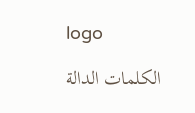logo

الكلمات الدالة